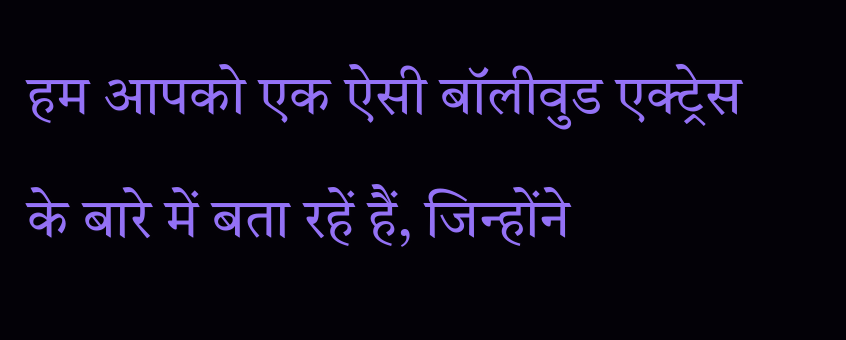हम आपको एक ऐसी बॉलीवुड एक्ट्रेस के बारे में बता रहें हैं, जिन्होंने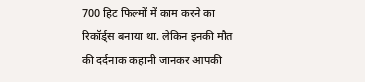700 हिट फिल्मों में काम करने का रिकॉर्ड्स बनाया था. लेकिन इनकी मौत की दर्दनाक कहानी जानकर आपकी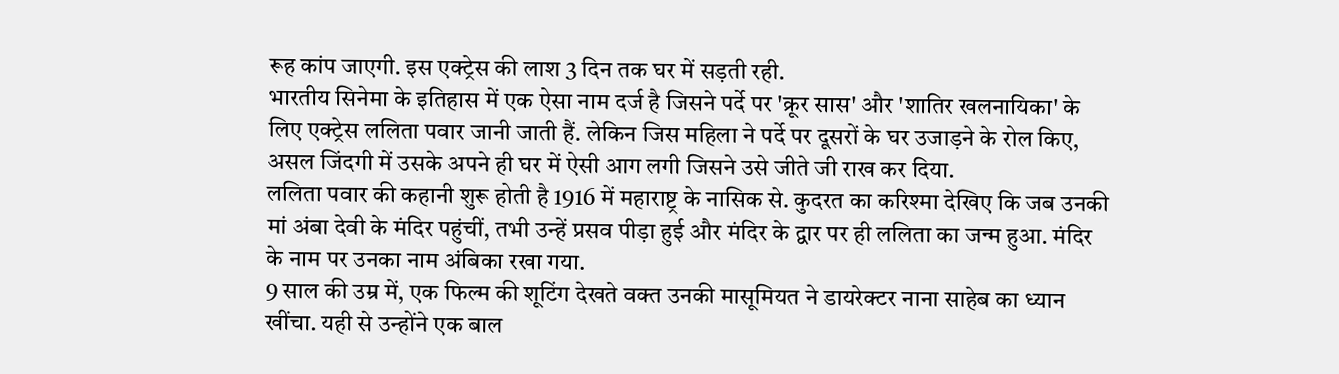रूह कांप जाएगी. इस एक्ट्रेस की लाश 3 दिन तक घर में सड़ती रही.
भारतीय सिनेमा के इतिहास में एक ऐसा नाम दर्ज है जिसने पर्दे पर 'क्रूर सास' और 'शातिर खलनायिका' के लिए एक्ट्रेस ललिता पवार जानी जाती हैं. लेकिन जिस महिला ने पर्दे पर दूसरों के घर उजाड़ने के रोल किए, असल जिंदगी में उसके अपने ही घर में ऐसी आग लगी जिसने उसे जीते जी राख कर दिया.
ललिता पवार की कहानी शुरू होती है 1916 में महाराष्ट्र के नासिक से. कुदरत का करिश्मा देखिए कि जब उनकी मां अंबा देवी के मंदिर पहुंचीं, तभी उन्हें प्रसव पीड़ा हुई और मंदिर के द्वार पर ही ललिता का जन्म हुआ. मंदिर के नाम पर उनका नाम अंबिका रखा गया.
9 साल की उम्र में, एक फिल्म की शूटिंग देखते वक्त उनकी मासूमियत ने डायरेक्टर नाना साहेब का ध्यान खींचा. यही से उन्होंने एक बाल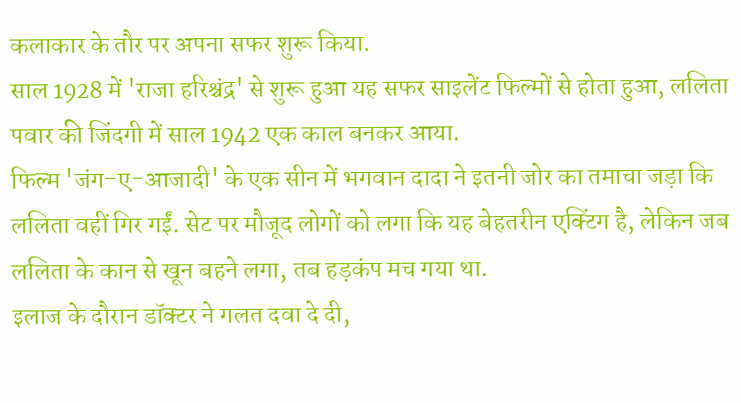कलाकार के तौर पर अपना सफर शुरू किया.
साल 1928 में 'राजा हरिश्चंद्र' से शुरू हुआ यह सफर साइलेंट फिल्मों से होता हुआ, ललिता पवार की जिंदगी में साल 1942 एक काल बनकर आया.
फिल्म 'जंग-ए-आजादी' के एक सीन में भगवान दादा ने इतनी जोर का तमाचा जड़ा कि ललिता वहीं गिर गईं. सेट पर मौजूद लोगों को लगा कि यह बेहतरीन एक्टिंग है, लेकिन जब ललिता के कान से खून बहने लगा, तब हड़कंप मच गया था.
इलाज के दौरान डॉक्टर ने गलत दवा दे दी,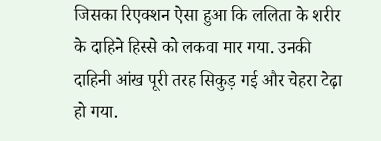जिसका रिएक्शन ऐसा हुआ कि ललिता के शरीर के दाहिने हिस्से को लकवा मार गया. उनकी दाहिनी आंख पूरी तरह सिकुड़ गई और चेहरा टेढ़ा हो गया.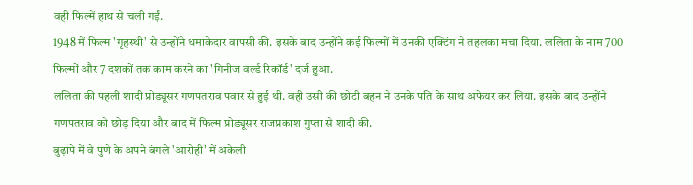वही फिल्में हाथ से चली गईं.
1948 में फिल्म 'गृहस्थी' से उन्होंने धमाकेदार वापसी की. इसके बाद उन्होंने कई फिल्मों में उनकी एक्टिंग ने तहलका मचा दिया. ललिता के नाम 700 फिल्मों और 7 दशकों तक काम करने का 'गिनीज वर्ल्ड रिकॉर्ड' दर्ज हुआ.
ललिता की पहली शादी प्रोड्यूसर गणपतराव पवार से हुई थी. वही उसी की छोटी बहन ने उनके पति के साथ अफेयर कर लिया. इसके बाद उन्होंने गणपतराव को छोड़ दिया और बाद में फिल्म प्रोड्यूसर राजप्रकाश गुप्ता से शादी की.
बुढ़ापे में वे पुणे के अपने बंगले 'आरोही' में अकेली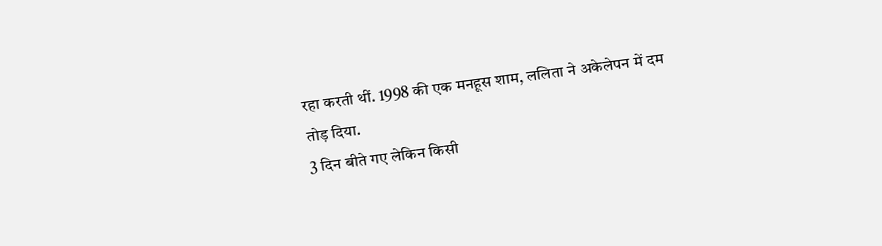रहा करती थीं. 1998 की एक मनहूस शाम, ललिता ने अकेलेपन में दम तोड़ दिया.
3 दिन बीते गए लेकिन किसी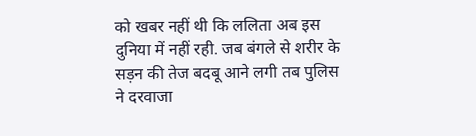को खबर नहीं थी कि ललिता अब इस दुनिया में नहीं रही. जब बंगले से शरीर के सड़न की तेज बदबू आने लगी तब पुलिस ने दरवाजा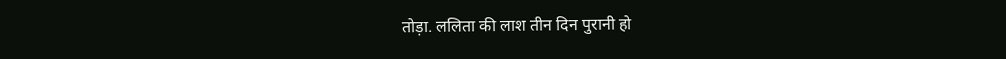तोड़ा. ललिता की लाश तीन दिन पुरानी हो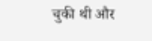चुकी थी और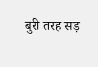बुरी तरह सड़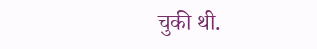चुकी थी.